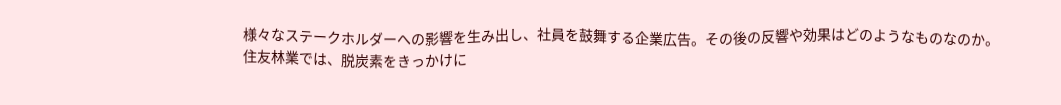様々なステークホルダーへの影響を生み出し、社員を鼓舞する企業広告。その後の反響や効果はどのようなものなのか。
住友林業では、脱炭素をきっかけに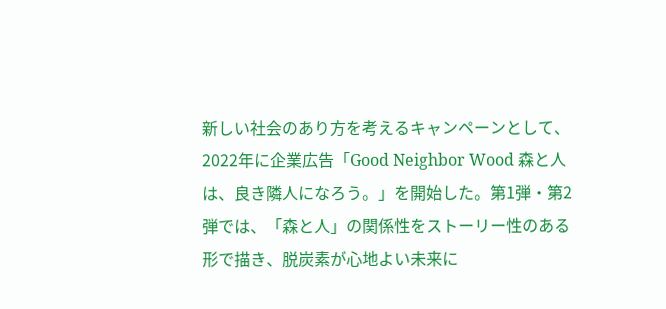新しい社会のあり方を考えるキャンペーンとして、2022年に企業広告「Good Neighbor Wood 森と人は、良き隣人になろう。」を開始した。第1弾・第2弾では、「森と人」の関係性をストーリー性のある形で描き、脱炭素が心地よい未来に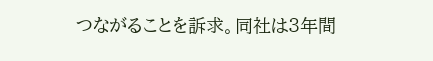つながることを訴求。同社は3年間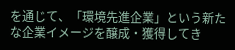を通じて、「環境先進企業」という新たな企業イメージを醸成・獲得してき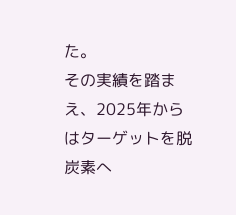た。
その実績を踏まえ、2025年からはターゲットを脱炭素へ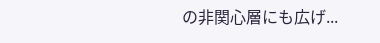の非関心層にも広げ...